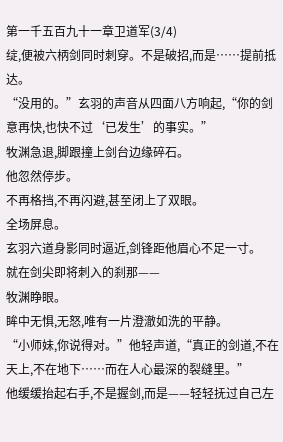第一千五百九十一章卫道军(3/4)
绽,便被六柄剑同时刺穿。不是破招,而是……提前抵达。
“没用的。”玄羽的声音从四面八方响起,“你的剑意再快,也快不过‘已发生’的事实。”
牧渊急退,脚跟撞上剑台边缘碎石。
他忽然停步。
不再格挡,不再闪避,甚至闭上了双眼。
全场屏息。
玄羽六道身影同时逼近,剑锋距他眉心不足一寸。
就在剑尖即将刺入的刹那——
牧渊睁眼。
眸中无惧,无怒,唯有一片澄澈如洗的平静。
“小师妹,你说得对。”他轻声道,“真正的剑道,不在天上,不在地下……而在人心最深的裂缝里。”
他缓缓抬起右手,不是握剑,而是——轻轻抚过自己左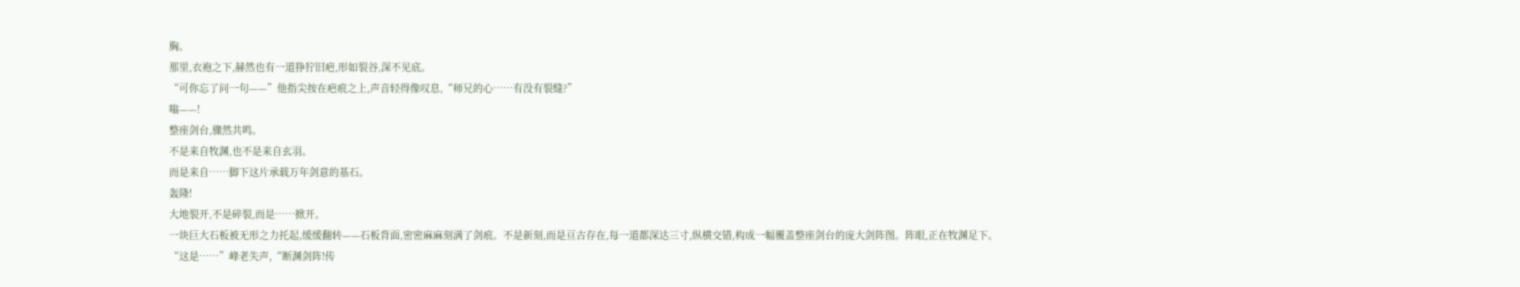胸。
那里,衣袍之下,赫然也有一道狰狞旧疤,形如裂谷,深不见底。
“可你忘了问一句——”他指尖按在疤痕之上,声音轻得像叹息,“师兄的心……有没有裂缝?”
嗡——!
整座剑台,骤然共鸣。
不是来自牧渊,也不是来自玄羽。
而是来自……脚下这片承载万年剑意的基石。
轰隆!
大地裂开,不是碎裂,而是……掀开。
一块巨大石板被无形之力托起,缓缓翻转——石板背面,密密麻麻刻满了剑痕。不是新刻,而是亘古存在,每一道都深达三寸,纵横交错,构成一幅覆盖整座剑台的庞大剑阵图。阵眼,正在牧渊足下。
“这是……”峰老失声,“断渊剑阵!传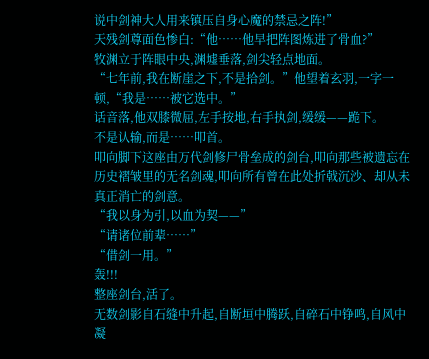说中剑神大人用来镇压自身心魔的禁忌之阵!”
天残剑尊面色惨白:“他……他早把阵图炼进了骨血?”
牧渊立于阵眼中央,渊墟垂落,剑尖轻点地面。
“七年前,我在断崖之下,不是拾剑。”他望着玄羽,一字一顿,“我是……被它选中。”
话音落,他双膝微屈,左手按地,右手执剑,缓缓——跪下。
不是认输,而是……叩首。
叩向脚下这座由万代剑修尸骨垒成的剑台,叩向那些被遗忘在历史褶皱里的无名剑魂,叩向所有曾在此处折戟沉沙、却从未真正消亡的剑意。
“我以身为引,以血为契——”
“请诸位前辈……”
“借剑一用。”
轰!!!
整座剑台,活了。
无数剑影自石缝中升起,自断垣中腾跃,自碎石中铮鸣,自风中凝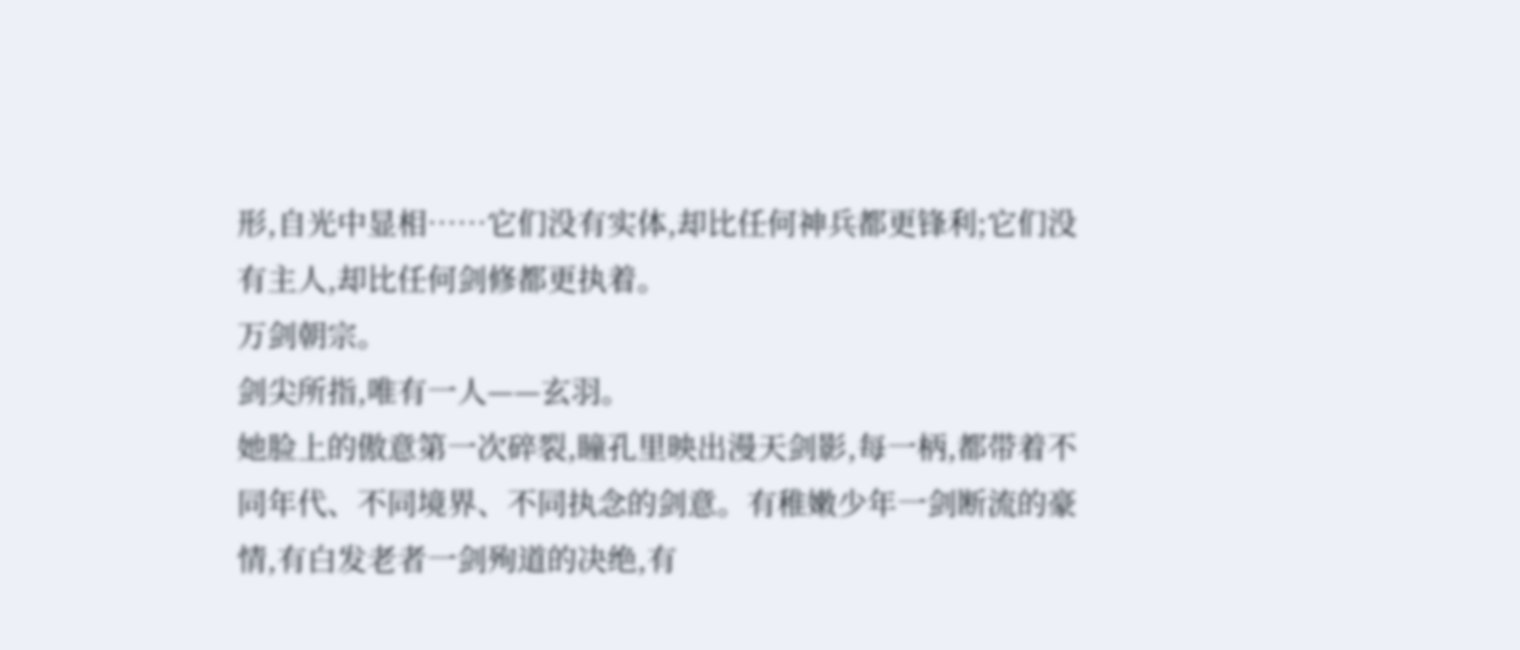形,自光中显相……它们没有实体,却比任何神兵都更锋利;它们没有主人,却比任何剑修都更执着。
万剑朝宗。
剑尖所指,唯有一人——玄羽。
她脸上的傲意第一次碎裂,瞳孔里映出漫天剑影,每一柄,都带着不同年代、不同境界、不同执念的剑意。有稚嫩少年一剑断流的豪情,有白发老者一剑殉道的决绝,有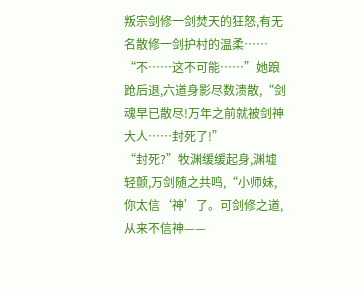叛宗剑修一剑焚天的狂怒,有无名散修一剑护村的温柔……
“不……这不可能……”她踉跄后退,六道身影尽数溃散,“剑魂早已散尽!万年之前就被剑神大人……封死了!”
“封死?”牧渊缓缓起身,渊墟轻颤,万剑随之共鸣,“小师妹,你太信‘神’了。可剑修之道,从来不信神——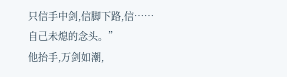只信手中剑,信脚下路,信……自己未熄的念头。”
他抬手,万剑如潮,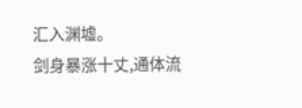汇入渊墟。
剑身暴涨十丈,通体流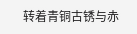转着青铜古锈与赤